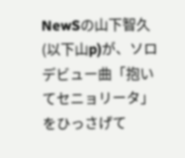NewSの山下智久(以下山p)が、ソロデビュー曲「抱いてセニョリータ」をひっさげて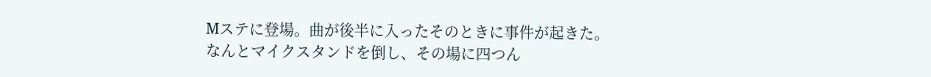Mステに登場。曲が後半に入ったそのときに事件が起きた。
なんとマイクスタンドを倒し、その場に四つん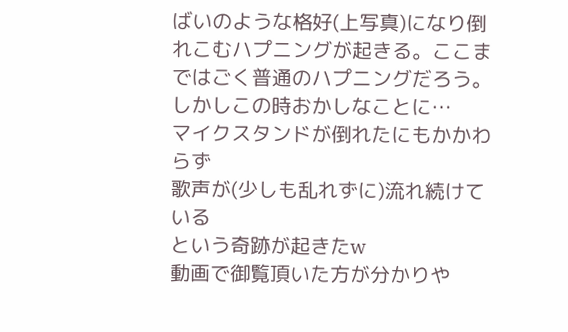ばいのような格好(上写真)になり倒れこむハプニングが起きる。ここまではごく普通のハプニングだろう。しかしこの時おかしなことに…
マイクスタンドが倒れたにもかかわらず
歌声が(少しも乱れずに)流れ続けている
という奇跡が起きたw
動画で御覧頂いた方が分かりや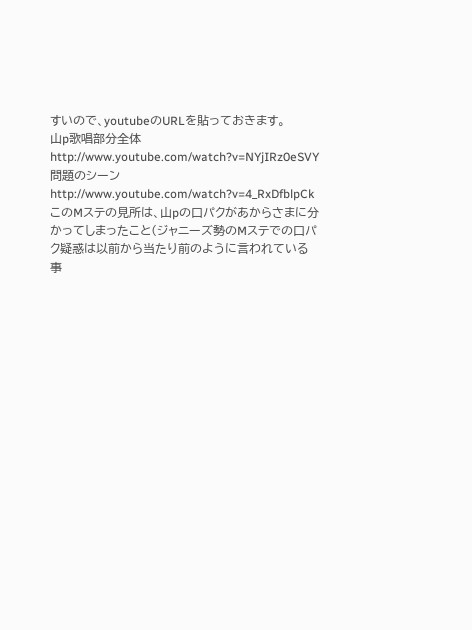すいので、youtubeのURLを貼っておきます。
山p歌唱部分全体
http://www.youtube.com/watch?v=NYjIRz0eSVY
問題のシーン
http://www.youtube.com/watch?v=4_RxDfblpCk
このMステの見所は、山pの口パクがあからさまに分かってしまったこと(ジャニーズ勢のMステでの口パク疑惑は以前から当たり前のように言われている事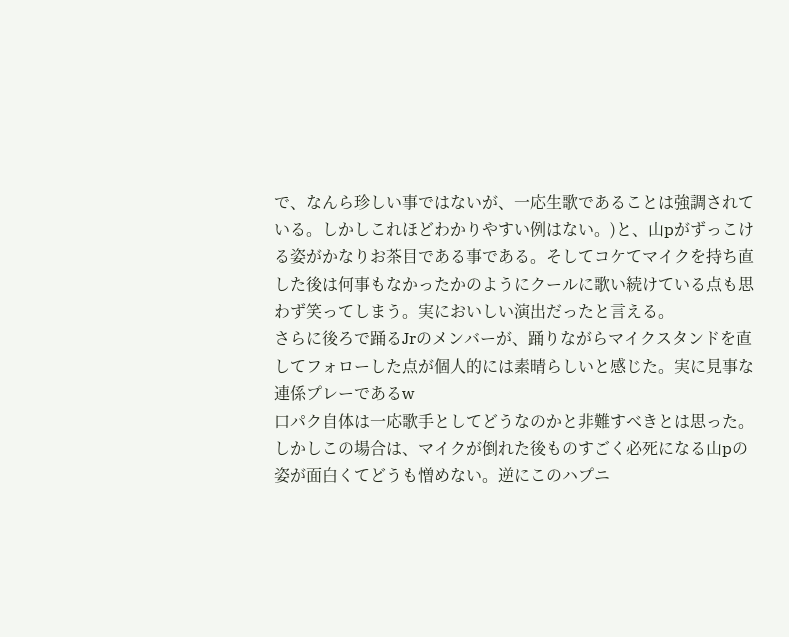で、なんら珍しい事ではないが、一応生歌であることは強調されている。しかしこれほどわかりやすい例はない。)と、山pがずっこける姿がかなりお茶目である事である。そしてコケてマイクを持ち直した後は何事もなかったかのようにクールに歌い続けている点も思わず笑ってしまう。実においしい演出だったと言える。
さらに後ろで踊るJrのメンバーが、踊りながらマイクスタンドを直してフォローした点が個人的には素晴らしいと感じた。実に見事な連係プレーであるw
口パク自体は一応歌手としてどうなのかと非難すべきとは思った。しかしこの場合は、マイクが倒れた後ものすごく必死になる山pの姿が面白くてどうも憎めない。逆にこのハプニ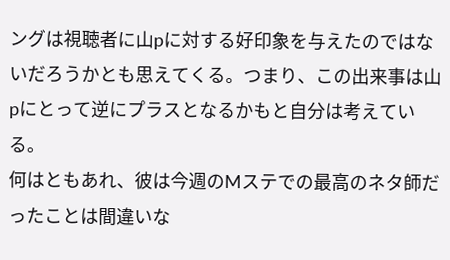ングは視聴者に山pに対する好印象を与えたのではないだろうかとも思えてくる。つまり、この出来事は山pにとって逆にプラスとなるかもと自分は考えている。
何はともあれ、彼は今週のMステでの最高のネタ師だったことは間違いな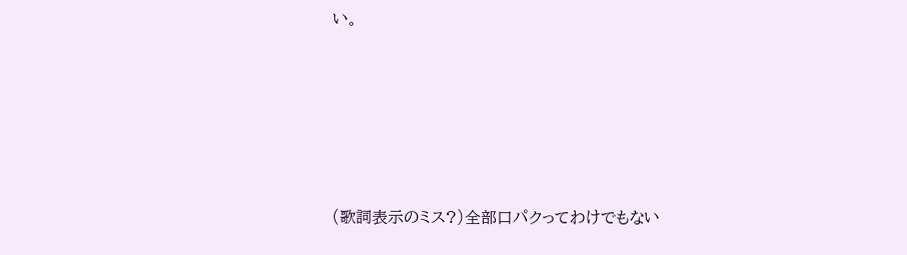い。










(歌詞表示のミス?)全部口パクってわけでもない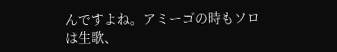んですよね。アミーゴの時もソロは生歌、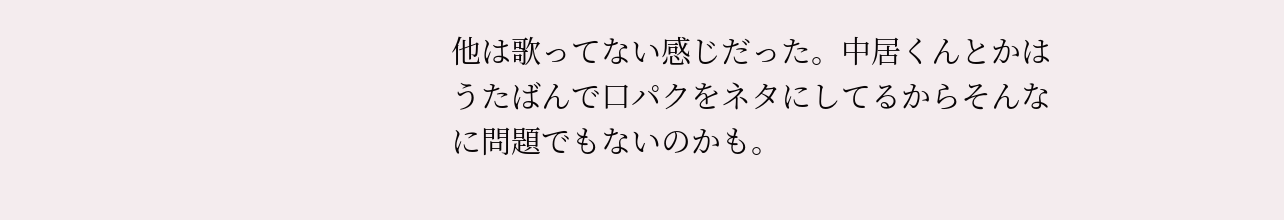他は歌ってない感じだった。中居くんとかはうたばんで口パクをネタにしてるからそんなに問題でもないのかも。